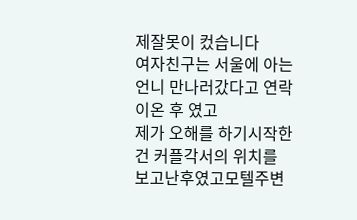제잘못이 컸습니다
여자친구는 서울에 아는언니 만나러갔다고 연락이온 후 였고
제가 오해를 하기시작한건 커플각서의 위치를 보고난후였고모텔주변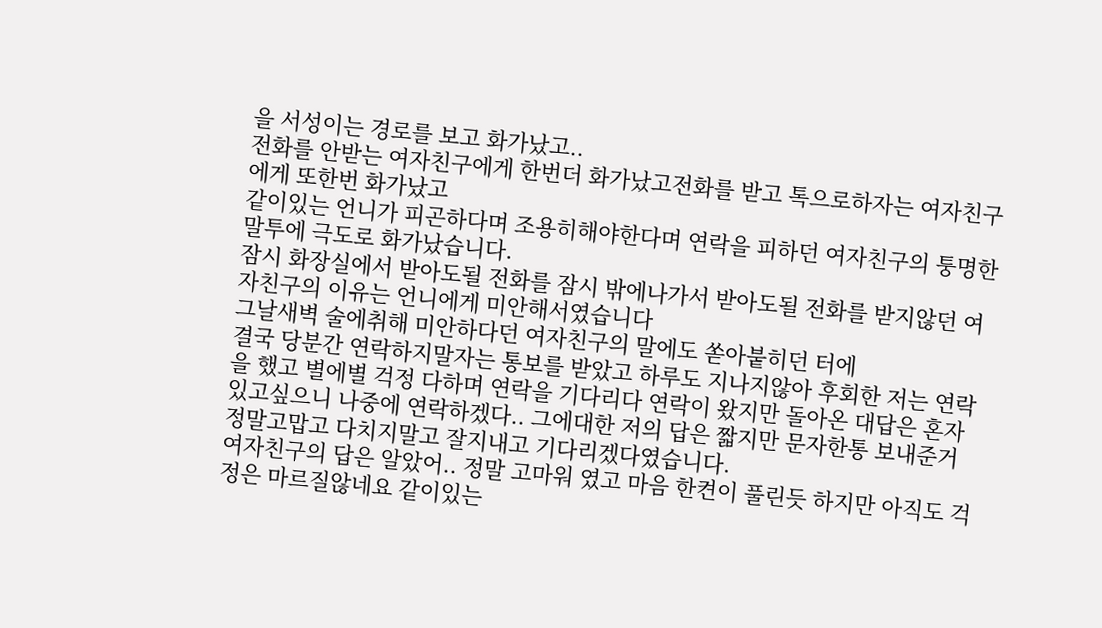을 서성이는 경로를 보고 화가났고..
전화를 안받는 여자친구에게 한번더 화가났고전화를 받고 톡으로하자는 여자친구에게 또한번 화가났고
같이있는 언니가 피곤하다며 조용히해야한다며 연락을 피하던 여자친구의 퉁명한 말투에 극도로 화가났습니다.
잠시 화장실에서 받아도될 전화를 잠시 밖에나가서 받아도될 전화를 받지않던 여자친구의 이유는 언니에게 미안해서였습니다
그날새벽 술에취해 미안하다던 여자친구의 말에도 쏟아붙히던 터에
결국 당분간 연락하지말자는 통보를 받았고 하루도 지나지않아 후회한 저는 연락을 했고 별에별 걱정 다하며 연락을 기다리다 연락이 왔지만 돌아온 대답은 혼자있고싶으니 나중에 연락하겠다.. 그에대한 저의 답은 짧지만 문자한통 보내준거 정말고맙고 다치지말고 잘지내고 기다리겠다였습니다.
여자친구의 답은 알았어.. 정말 고마워 였고 마음 한켠이 풀린듯 하지만 아직도 걱정은 마르질않네요 같이있는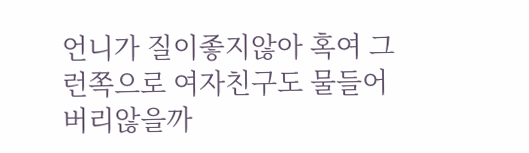언니가 질이좋지않아 혹여 그런쪽으로 여자친구도 물들어버리않을까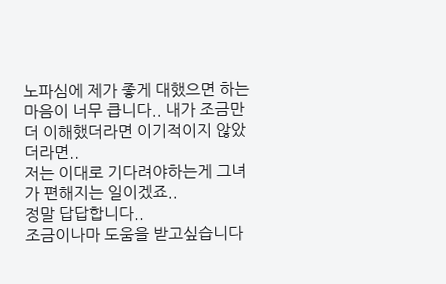노파심에 제가 좋게 대했으면 하는 마음이 너무 큽니다.. 내가 조금만더 이해했더라면 이기적이지 않았더라면..
저는 이대로 기다려야하는게 그녀가 편해지는 일이겠죠..
정말 답답합니다..
조금이나마 도움을 받고싶습니다